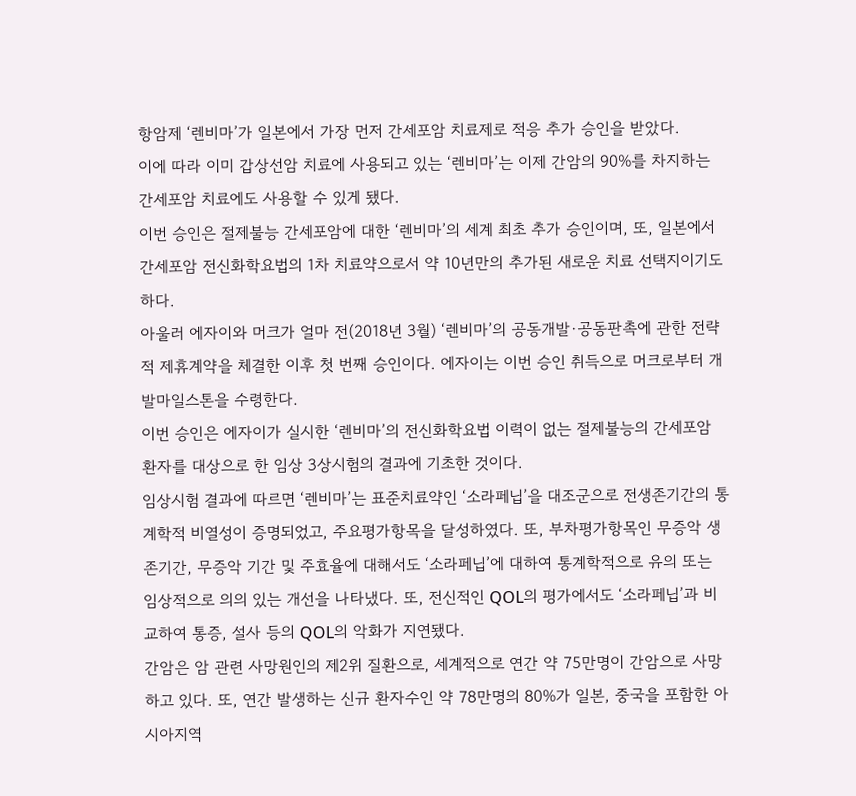항암제 ‘렌비마’가 일본에서 가장 먼저 간세포암 치료제로 적응 추가 승인을 받았다.
이에 따라 이미 갑상선암 치료에 사용되고 있는 ‘렌비마’는 이제 간암의 90%를 차지하는 간세포암 치료에도 사용할 수 있게 됐다.
이번 승인은 절제불능 간세포암에 대한 ‘렌비마’의 세계 최초 추가 승인이며, 또, 일본에서 간세포암 전신화학요법의 1차 치료약으로서 약 10년만의 추가된 새로운 치료 선택지이기도 하다.
아울러 에자이와 머크가 얼마 전(2018년 3월) ‘렌비마’의 공동개발·공동판촉에 관한 전략적 제휴계약을 체결한 이후 첫 번째 승인이다. 에자이는 이번 승인 취득으로 머크로부터 개발마일스톤을 수령한다.
이번 승인은 에자이가 실시한 ‘렌비마’의 전신화학요법 이력이 없는 절제불능의 간세포암 환자를 대상으로 한 임상 3상시험의 결과에 기초한 것이다.
임상시험 결과에 따르면 ‘렌비마’는 표준치료약인 ‘소라페닙’을 대조군으로 전생존기간의 통계학적 비열성이 증명되었고, 주요평가항목을 달성하였다. 또, 부차평가항목인 무증악 생존기간, 무증악 기간 및 주효율에 대해서도 ‘소라페닙’에 대하여 통계학적으로 유의 또는 임상적으로 의의 있는 개선을 나타냈다. 또, 전신적인 QOL의 평가에서도 ‘소라페닙’과 비교하여 통증, 설사 등의 QOL의 악화가 지연됐다.
간암은 암 관련 사망원인의 제2위 질환으로, 세계적으로 연간 약 75만명이 간암으로 사망하고 있다. 또, 연간 발생하는 신규 환자수인 약 78만명의 80%가 일본, 중국을 포함한 아시아지역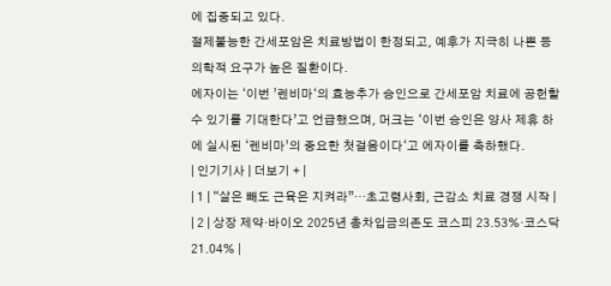에 집중되고 있다.
절제불능한 간세포암은 치료방법이 한정되고, 예후가 지극히 나쁜 등 의학적 요구가 높은 질환이다.
에자이는 ‘이번 ’렌비마‘의 효능추가 승인으로 간세포암 치료에 공헌할 수 있기를 기대한다’고 언급했으며, 머크는 ‘이번 승인은 양사 제휴 하에 실시된 ‘렌비마’의 중요한 첫걸음이다‘고 에자이를 축하했다.
| 인기기사 | 더보기 + |
| 1 | “살은 빼도 근육은 지켜라”…초고령사회, 근감소 치료 경쟁 시작 |
| 2 | 상장 제약·바이오 2025년 총차입금의존도 코스피 23.53%·코스닥 21.04% |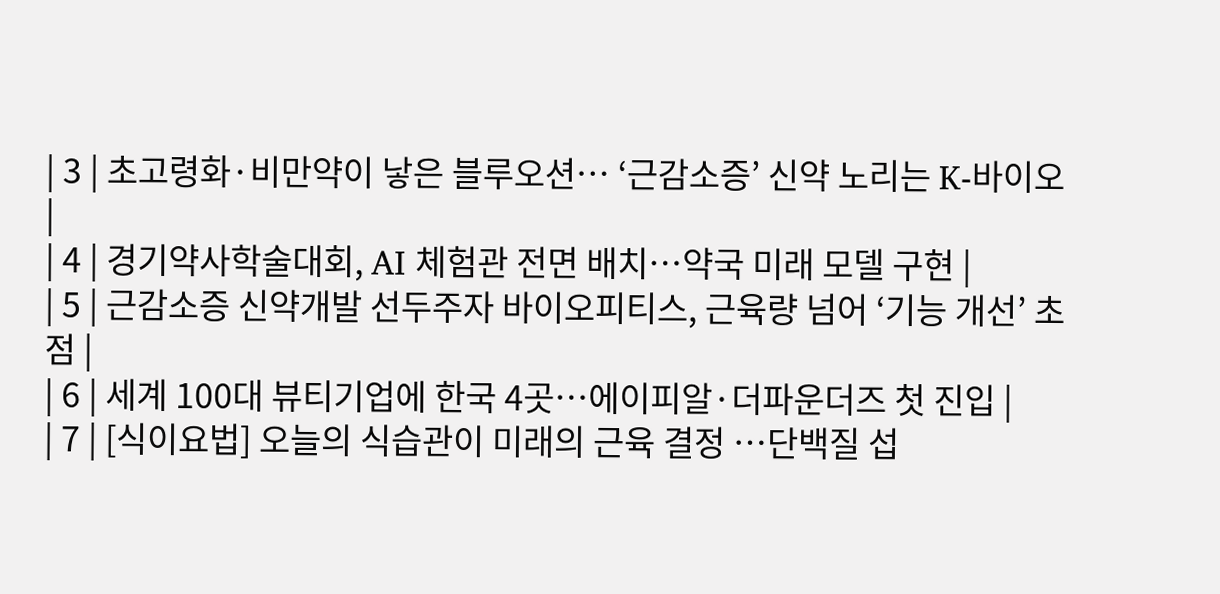| 3 | 초고령화·비만약이 낳은 블루오션… ‘근감소증’ 신약 노리는 K-바이오 |
| 4 | 경기약사학술대회, AI 체험관 전면 배치…약국 미래 모델 구현 |
| 5 | 근감소증 신약개발 선두주자 바이오피티스, 근육량 넘어 ‘기능 개선’ 초점 |
| 6 | 세계 100대 뷰티기업에 한국 4곳…에이피알·더파운더즈 첫 진입 |
| 7 | [식이요법] 오늘의 식습관이 미래의 근육 결정 …단백질 섭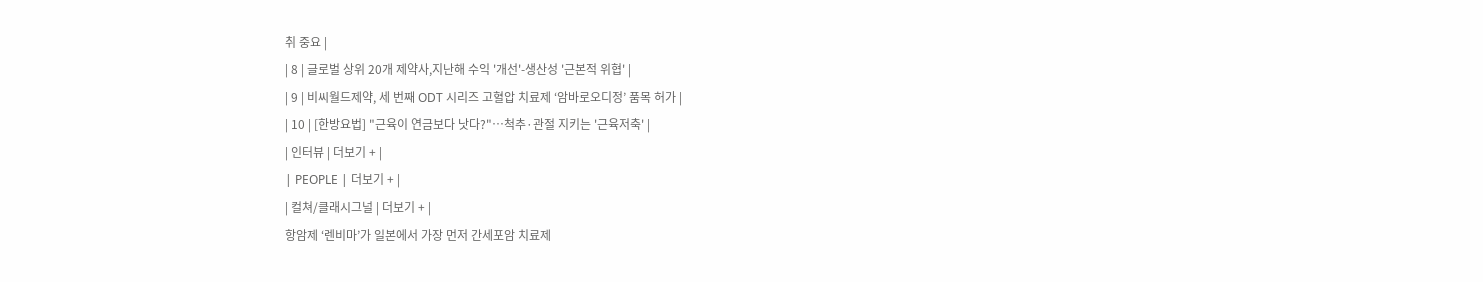취 중요 |
| 8 | 글로벌 상위 20개 제약사,지난해 수익 '개선'-생산성 '근본적 위협' |
| 9 | 비씨월드제약, 세 번째 ODT 시리즈 고혈압 치료제 ‘암바로오디정’ 품목 허가 |
| 10 | [한방요법] "근육이 연금보다 낫다?"…척추·관절 지키는 '근육저축' |
| 인터뷰 | 더보기 + |
| PEOPLE | 더보기 + |
| 컬쳐/클래시그널 | 더보기 + |
항암제 ‘렌비마’가 일본에서 가장 먼저 간세포암 치료제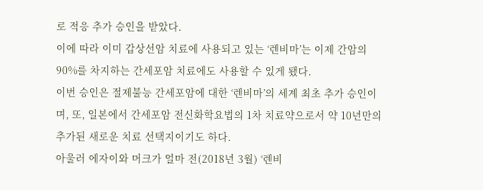로 적응 추가 승인을 받았다.
이에 따라 이미 갑상선암 치료에 사용되고 있는 ‘렌비마’는 이제 간암의 90%를 차지하는 간세포암 치료에도 사용할 수 있게 됐다.
이번 승인은 절제불능 간세포암에 대한 ‘렌비마’의 세계 최초 추가 승인이며, 또, 일본에서 간세포암 전신화학요법의 1차 치료약으로서 약 10년만의 추가된 새로운 치료 선택지이기도 하다.
아울러 에자이와 머크가 얼마 전(2018년 3월) ‘렌비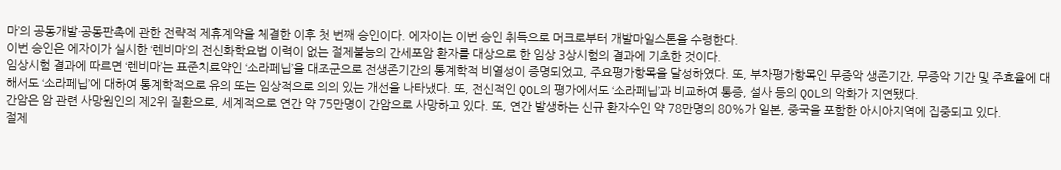마’의 공동개발·공동판촉에 관한 전략적 제휴계약을 체결한 이후 첫 번째 승인이다. 에자이는 이번 승인 취득으로 머크로부터 개발마일스톤을 수령한다.
이번 승인은 에자이가 실시한 ‘렌비마’의 전신화학요법 이력이 없는 절제불능의 간세포암 환자를 대상으로 한 임상 3상시험의 결과에 기초한 것이다.
임상시험 결과에 따르면 ‘렌비마’는 표준치료약인 ‘소라페닙’을 대조군으로 전생존기간의 통계학적 비열성이 증명되었고, 주요평가항목을 달성하였다. 또, 부차평가항목인 무증악 생존기간, 무증악 기간 및 주효율에 대해서도 ‘소라페닙’에 대하여 통계학적으로 유의 또는 임상적으로 의의 있는 개선을 나타냈다. 또, 전신적인 QOL의 평가에서도 ‘소라페닙’과 비교하여 통증, 설사 등의 QOL의 악화가 지연됐다.
간암은 암 관련 사망원인의 제2위 질환으로, 세계적으로 연간 약 75만명이 간암으로 사망하고 있다. 또, 연간 발생하는 신규 환자수인 약 78만명의 80%가 일본, 중국을 포함한 아시아지역에 집중되고 있다.
절제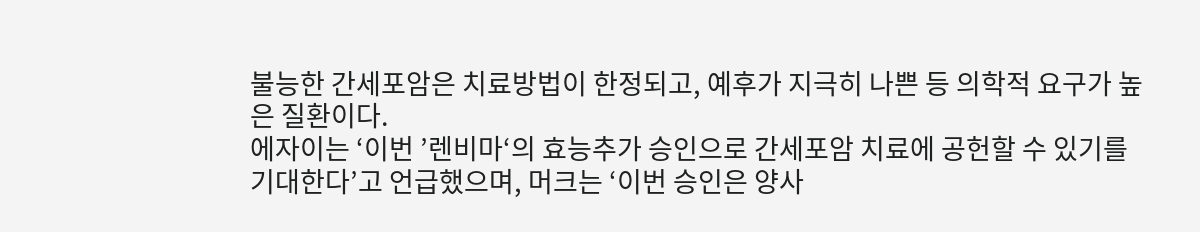불능한 간세포암은 치료방법이 한정되고, 예후가 지극히 나쁜 등 의학적 요구가 높은 질환이다.
에자이는 ‘이번 ’렌비마‘의 효능추가 승인으로 간세포암 치료에 공헌할 수 있기를 기대한다’고 언급했으며, 머크는 ‘이번 승인은 양사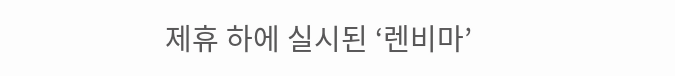제휴 하에 실시된 ‘렌비마’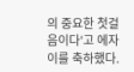의 중요한 첫걸음이다‘고 에자이를 축하했다.